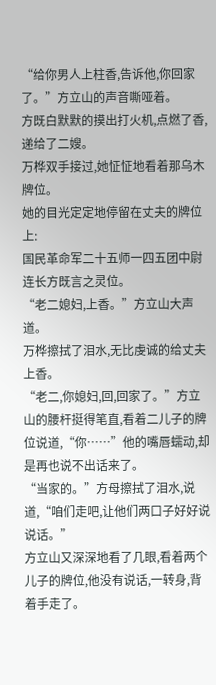“给你男人上柱香,告诉他,你回家了。”方立山的声音嘶哑着。
方既白默默的摸出打火机,点燃了香,递给了二嫂。
万桦双手接过,她怔怔地看着那乌木牌位。
她的目光定定地停留在丈夫的牌位上:
国民革命军二十五师一四五团中尉连长方既言之灵位。
“老二媳妇,上香。”方立山大声道。
万桦擦拭了泪水,无比虔诚的给丈夫上香。
“老二,你媳妇,回,回家了。”方立山的腰杆挺得笔直,看着二儿子的牌位说道,“你……”他的嘴唇蠕动,却是再也说不出话来了。
“当家的。”方母擦拭了泪水,说道,“咱们走吧,让他们两口子好好说说话。”
方立山又深深地看了几眼,看着两个儿子的牌位,他没有说话,一转身,背着手走了。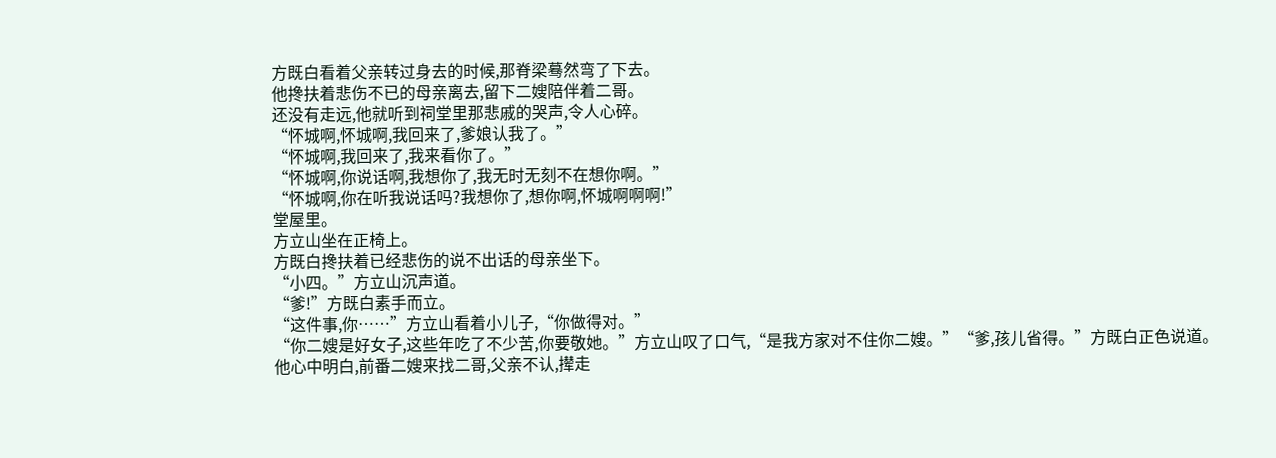方既白看着父亲转过身去的时候,那脊梁蓦然弯了下去。
他搀扶着悲伤不已的母亲离去,留下二嫂陪伴着二哥。
还没有走远,他就听到祠堂里那悲戚的哭声,令人心碎。
“怀城啊,怀城啊,我回来了,爹娘认我了。”
“怀城啊,我回来了,我来看你了。”
“怀城啊,你说话啊,我想你了,我无时无刻不在想你啊。”
“怀城啊,你在听我说话吗?我想你了,想你啊,怀城啊啊啊!”
堂屋里。
方立山坐在正椅上。
方既白搀扶着已经悲伤的说不出话的母亲坐下。
“小四。”方立山沉声道。
“爹!”方既白素手而立。
“这件事,你……”方立山看着小儿子,“你做得对。”
“你二嫂是好女子,这些年吃了不少苦,你要敬她。”方立山叹了口气,“是我方家对不住你二嫂。”“爹,孩儿省得。”方既白正色说道。
他心中明白,前番二嫂来找二哥,父亲不认,撵走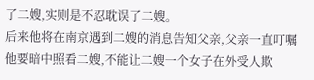了二嫂,实则是不忍耽误了二嫂。
后来他将在南京遇到二嫂的消息告知父亲,父亲一直叮嘱他要暗中照看二嫂,不能让二嫂一个女子在外受人欺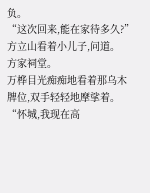负。
“这次回来,能在家待多久?”方立山看着小儿子,问道。
方家祠堂。
万桦目光痴痴地看着那乌木牌位,双手轻轻地摩挲着。
“怀城,我现在高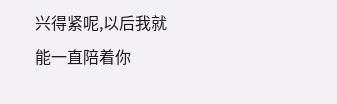兴得紧呢,以后我就能一直陪着你